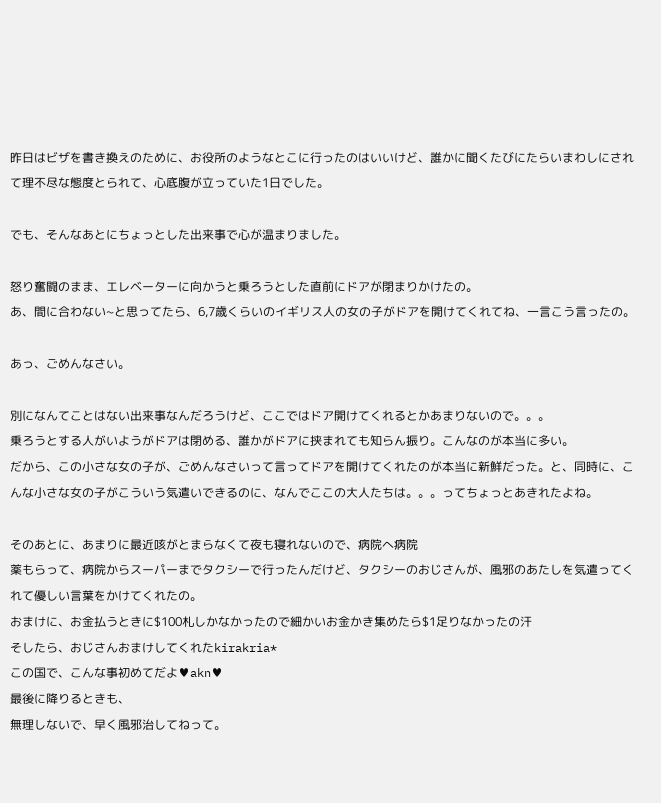昨日はビザを書き換えのために、お役所のようなとこに行ったのはいいけど、誰かに聞くたびにたらいまわしにされて理不尽な態度とられて、心底腹が立っていた1日でした。

でも、そんなあとにちょっとした出来事で心が温まりました。

怒り奮闘のまま、エレベーターに向かうと乗ろうとした直前にドアが閉まりかけたの。
あ、間に合わない~と思ってたら、6,7歳くらいのイギリス人の女の子がドアを開けてくれてね、一言こう言ったの。

あっ、ごめんなさい。

別になんてことはない出来事なんだろうけど、ここではドア開けてくれるとかあまりないので。。。
乗ろうとする人がいようがドアは閉める、誰かがドアに挟まれても知らん振り。こんなのが本当に多い。
だから、この小さな女の子が、ごめんなさいって言ってドアを開けてくれたのが本当に新鮮だった。と、同時に、こんな小さな女の子がこういう気遣いできるのに、なんでここの大人たちは。。。ってちょっとあきれたよね。

そのあとに、あまりに最近咳がとまらなくて夜も寝れないので、病院へ病院
薬もらって、病院からスーパーまでタクシーで行ったんだけど、タクシーのおじさんが、風邪のあたしを気遣ってくれて優しい言葉をかけてくれたの。
おまけに、お金払うときに$100札しかなかったので細かいお金かき集めたら$1足りなかったの汗
そしたら、おじさんおまけしてくれたkirakria*
この国で、こんな事初めてだよ♥akn♥
最後に降りるときも、
無理しないで、早く風邪治してねって。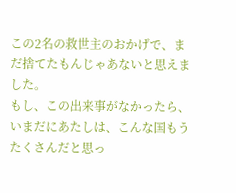この2名の救世主のおかげで、まだ捨てたもんじゃあないと思えました。
もし、この出来事がなかったら、いまだにあたしは、こんな国もうたくさんだと思っ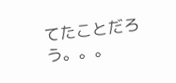てたことだろう。。。